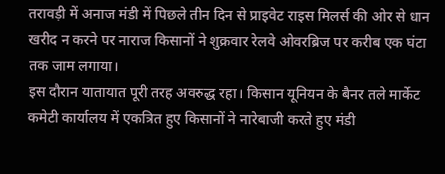तरावड़ी में अनाज मंडी में पिछले तीन दिन से प्राइवेट राइस मिलर्स की ओर से धान खरीद न करने पर नाराज किसानों ने शुक्रवार रेलवे ओवरब्रिज पर करीब एक घंटा तक जाम लगाया।
इस दौरान यातायात पूरी तरह अवरुद्ध रहा। किसान यूनियन के बैनर तले मार्केट कमेटी कार्यालय में एकत्रित हुए किसानों ने नारेबाजी करते हुए मंडी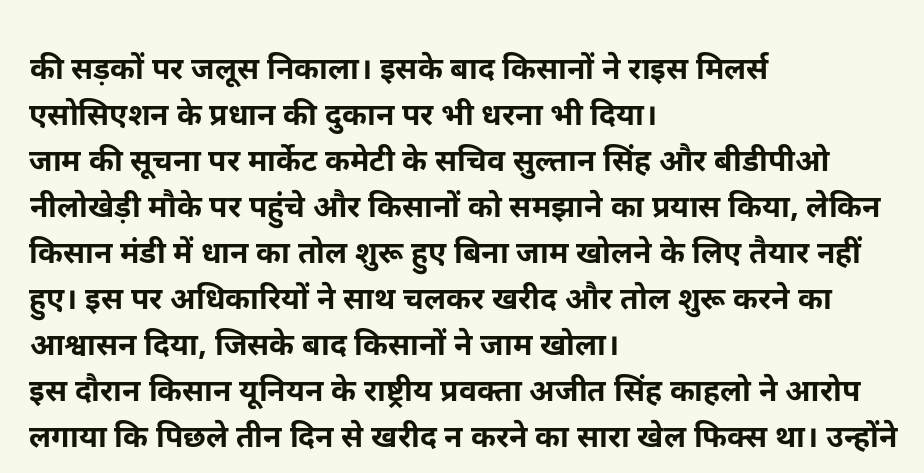की सड़कों पर जलूस निकाला। इसके बाद किसानों ने राइस मिलर्स एसोसिएशन के प्रधान की दुकान पर भी धरना भी दिया।
जाम की सूचना पर मार्केट कमेटी के सचिव सुल्तान सिंह और बीडीपीओ नीलोखेड़ी मौके पर पहुंचे और किसानों को समझाने का प्रयास किया, लेकिन किसान मंडी में धान का तोल शुरू हुए बिना जाम खोलने के लिए तैयार नहीं हुए। इस पर अधिकारियों ने साथ चलकर खरीद और तोल शुरू करने का आश्वासन दिया, जिसके बाद किसानों ने जाम खोला।
इस दौरान किसान यूनियन के राष्ट्रीय प्रवक्ता अजीत सिंह काहलो ने आरोप लगाया कि पिछले तीन दिन से खरीद न करने का सारा खेल फिक्स था। उन्होंने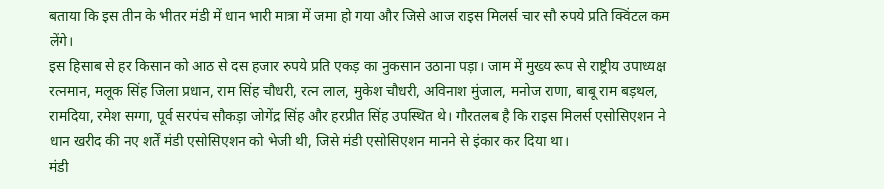बताया कि इस तीन के भीतर मंडी में धान भारी मात्रा में जमा हो गया और जिसे आज राइस मिलर्स चार सौ रुपये प्रति क्विंटल कम लेंगे।
इस हिसाब से हर किसान को आठ से दस हजार रुपये प्रति एकड़ का नुकसान उठाना पड़ा। जाम में मुख्य रूप से राष्ट्रीय उपाध्यक्ष रत्नमान, मलूक सिंह जिला प्रधान, राम सिंह चौधरी, रत्न लाल, मुकेश चौधरी, अविनाश मुंजाल, मनोज राणा, बाबू राम बड़थल, रामदिया, रमेश सग्गा, पूर्व सरपंच सौकड़ा जोगेंद्र सिंह और हरप्रीत सिंह उपस्थित थे। गौरतलब है कि राइस मिलर्स एसोसिएशन ने धान खरीद की नए शर्तें मंडी एसोसिएशन को भेजी थी, जिसे मंडी एसोसिएशन मानने से इंकार कर दिया था।
मंडी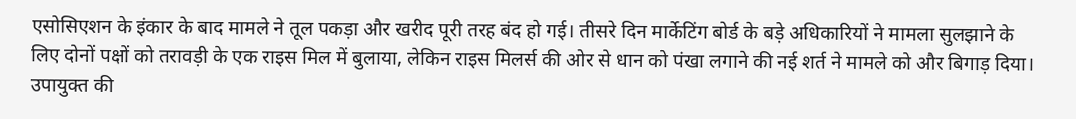एसोसिएशन के इंकार के बाद मामले ने तूल पकड़ा और खरीद पूरी तरह बंद हो गई। तीसरे दिन मार्केटिंग बोर्ड के बड़े अधिकारियों ने मामला सुलझाने के लिए दोनों पक्षों को तरावड़ी के एक राइस मिल में बुलाया, लेकिन राइस मिलर्स की ओर से धान को पंखा लगाने की नई शर्त ने मामले को और बिगाड़ दिया।
उपायुक्त की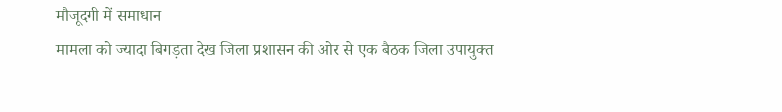मौजूदगी में समाधान
मामला को ज्यादा बिगड़ता देख जिला प्रशासन की ओर से एक बैठक जिला उपायुक्त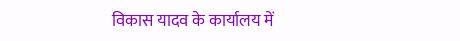विकास यादव के कार्यालय में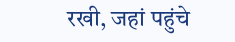रखी, जहां पहुंचे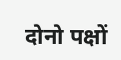दोनो पक्षों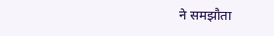ने समझौता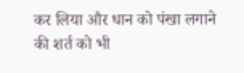कर लिया और धान को पंखा लगाने की शर्त को भी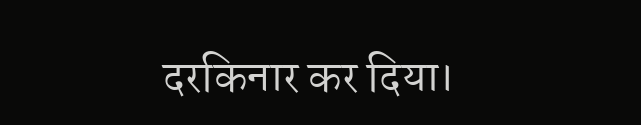दरकिनार कर दिया।